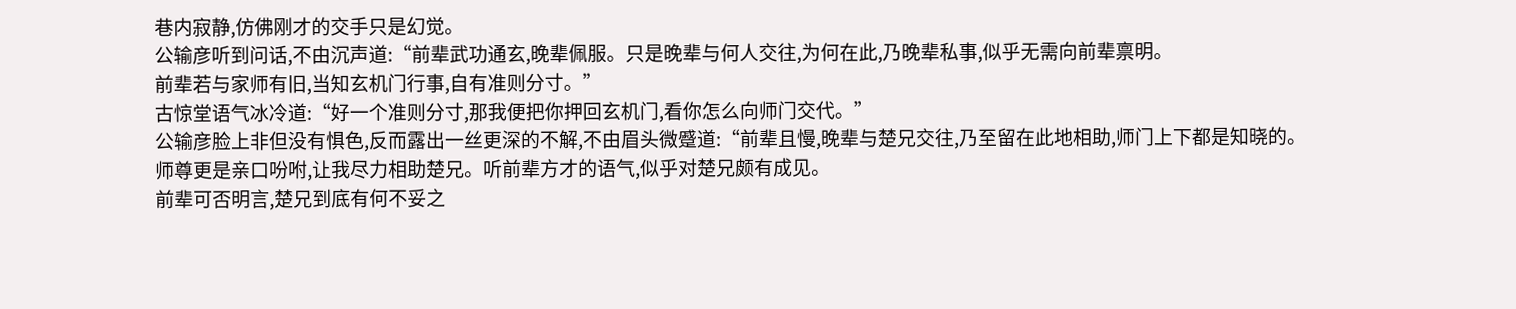巷内寂静,仿佛刚才的交手只是幻觉。
公输彦听到问话,不由沉声道:“前辈武功通玄,晚辈佩服。只是晚辈与何人交往,为何在此,乃晚辈私事,似乎无需向前辈禀明。
前辈若与家师有旧,当知玄机门行事,自有准则分寸。”
古惊堂语气冰冷道:“好一个准则分寸,那我便把你押回玄机门,看你怎么向师门交代。”
公输彦脸上非但没有惧色,反而露出一丝更深的不解,不由眉头微蹙道:“前辈且慢,晚辈与楚兄交往,乃至留在此地相助,师门上下都是知晓的。
师尊更是亲口吩咐,让我尽力相助楚兄。听前辈方才的语气,似乎对楚兄颇有成见。
前辈可否明言,楚兄到底有何不妥之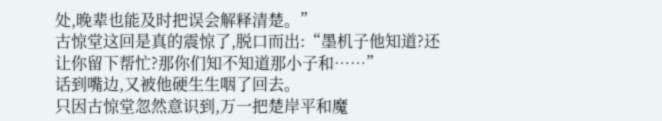处,晚辈也能及时把误会解释清楚。”
古惊堂这回是真的震惊了,脱口而出:“墨机子他知道?还让你留下帮忙?那你们知不知道那小子和……”
话到嘴边,又被他硬生生咽了回去。
只因古惊堂忽然意识到,万一把楚岸平和魔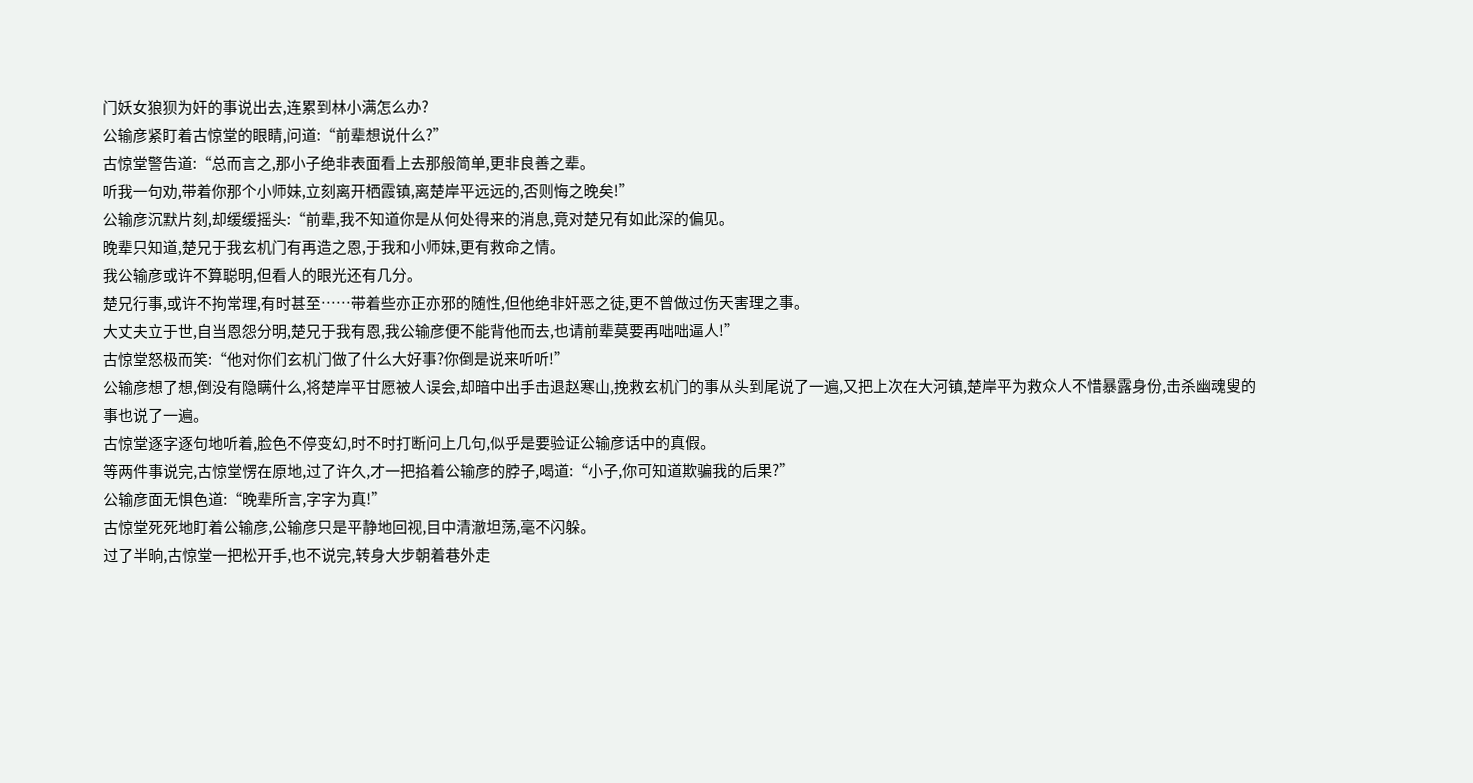门妖女狼狈为奸的事说出去,连累到林小满怎么办?
公输彦紧盯着古惊堂的眼睛,问道:“前辈想说什么?”
古惊堂警告道:“总而言之,那小子绝非表面看上去那般简单,更非良善之辈。
听我一句劝,带着你那个小师妹,立刻离开栖霞镇,离楚岸平远远的,否则悔之晚矣!”
公输彦沉默片刻,却缓缓摇头:“前辈,我不知道你是从何处得来的消息,竟对楚兄有如此深的偏见。
晚辈只知道,楚兄于我玄机门有再造之恩,于我和小师妹,更有救命之情。
我公输彦或许不算聪明,但看人的眼光还有几分。
楚兄行事,或许不拘常理,有时甚至……带着些亦正亦邪的随性,但他绝非奸恶之徒,更不曾做过伤天害理之事。
大丈夫立于世,自当恩怨分明,楚兄于我有恩,我公输彦便不能背他而去,也请前辈莫要再咄咄逼人!”
古惊堂怒极而笑:“他对你们玄机门做了什么大好事?你倒是说来听听!”
公输彦想了想,倒没有隐瞒什么,将楚岸平甘愿被人误会,却暗中出手击退赵寒山,挽救玄机门的事从头到尾说了一遍,又把上次在大河镇,楚岸平为救众人不惜暴露身份,击杀幽魂叟的事也说了一遍。
古惊堂逐字逐句地听着,脸色不停变幻,时不时打断问上几句,似乎是要验证公输彦话中的真假。
等两件事说完,古惊堂愣在原地,过了许久,才一把掐着公输彦的脖子,喝道:“小子,你可知道欺骗我的后果?”
公输彦面无惧色道:“晚辈所言,字字为真!”
古惊堂死死地盯着公输彦,公输彦只是平静地回视,目中清澈坦荡,毫不闪躲。
过了半晌,古惊堂一把松开手,也不说完,转身大步朝着巷外走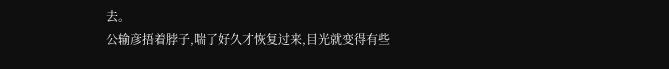去。
公输彦捂着脖子,喘了好久才恢复过来,目光就变得有些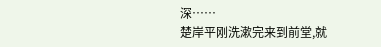深……
楚岸平刚洗漱完来到前堂,就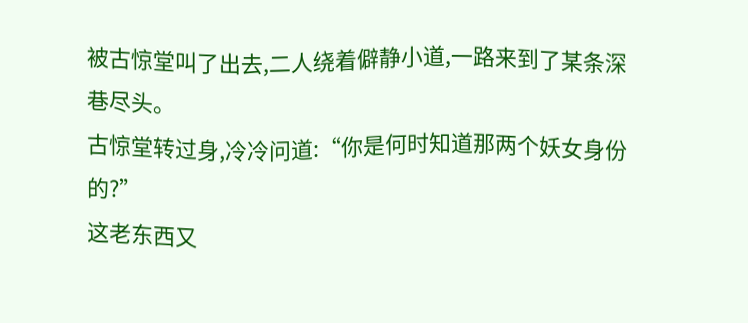被古惊堂叫了出去,二人绕着僻静小道,一路来到了某条深巷尽头。
古惊堂转过身,冷冷问道:“你是何时知道那两个妖女身份的?”
这老东西又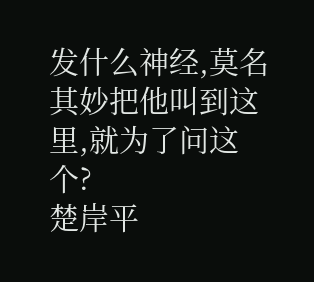发什么神经,莫名其妙把他叫到这里,就为了问这个?
楚岸平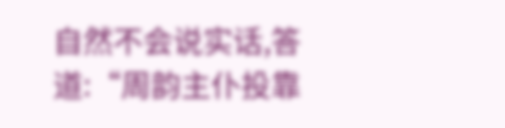自然不会说实话,答道:“周韵主仆投靠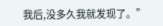我后,没多久我就发现了。”